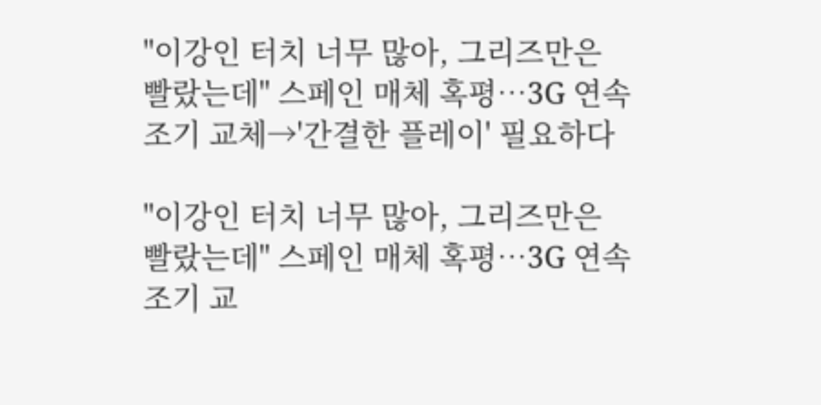"이강인 터치 너무 많아, 그리즈만은 빨랐는데" 스페인 매체 혹평…3G 연속 조기 교체→'간결한 플레이' 필요하다

"이강인 터치 너무 많아, 그리즈만은 빨랐는데" 스페인 매체 혹평…3G 연속 조기 교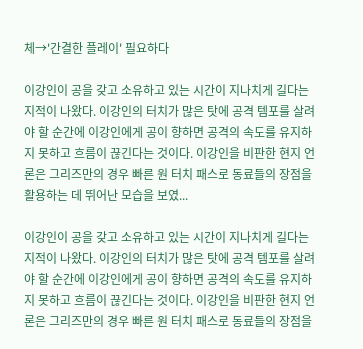체→'간결한 플레이' 필요하다

이강인이 공을 갖고 소유하고 있는 시간이 지나치게 길다는 지적이 나왔다. 이강인의 터치가 많은 탓에 공격 템포를 살려야 할 순간에 이강인에게 공이 향하면 공격의 속도를 유지하지 못하고 흐름이 끊긴다는 것이다. 이강인을 비판한 현지 언론은 그리즈만의 경우 빠른 원 터치 패스로 동료들의 장점을 활용하는 데 뛰어난 모습을 보였...

이강인이 공을 갖고 소유하고 있는 시간이 지나치게 길다는 지적이 나왔다. 이강인의 터치가 많은 탓에 공격 템포를 살려야 할 순간에 이강인에게 공이 향하면 공격의 속도를 유지하지 못하고 흐름이 끊긴다는 것이다. 이강인을 비판한 현지 언론은 그리즈만의 경우 빠른 원 터치 패스로 동료들의 장점을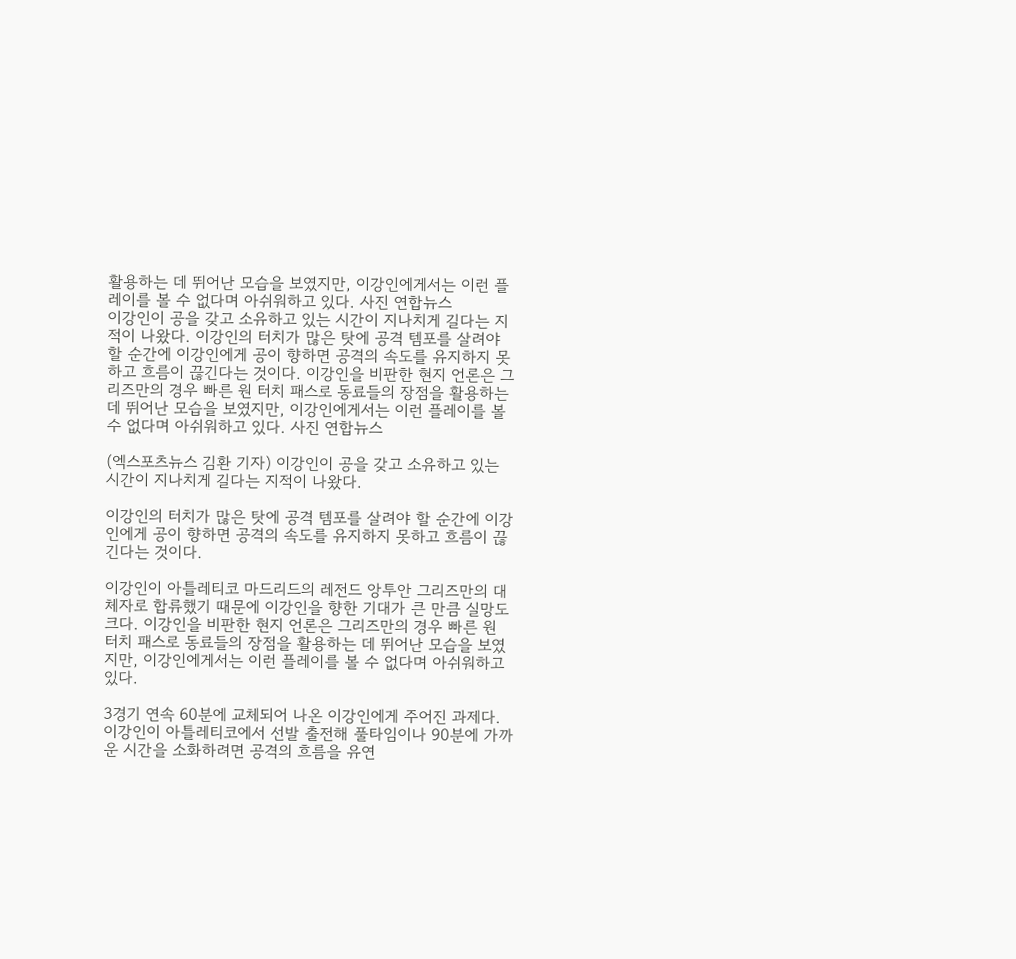활용하는 데 뛰어난 모습을 보였지만, 이강인에게서는 이런 플레이를 볼 수 없다며 아쉬워하고 있다. 사진 연합뉴스
이강인이 공을 갖고 소유하고 있는 시간이 지나치게 길다는 지적이 나왔다. 이강인의 터치가 많은 탓에 공격 템포를 살려야 할 순간에 이강인에게 공이 향하면 공격의 속도를 유지하지 못하고 흐름이 끊긴다는 것이다. 이강인을 비판한 현지 언론은 그리즈만의 경우 빠른 원 터치 패스로 동료들의 장점을 활용하는 데 뛰어난 모습을 보였지만, 이강인에게서는 이런 플레이를 볼 수 없다며 아쉬워하고 있다. 사진 연합뉴스

(엑스포츠뉴스 김환 기자) 이강인이 공을 갖고 소유하고 있는 시간이 지나치게 길다는 지적이 나왔다.

이강인의 터치가 많은 탓에 공격 템포를 살려야 할 순간에 이강인에게 공이 향하면 공격의 속도를 유지하지 못하고 흐름이 끊긴다는 것이다.

이강인이 아틀레티코 마드리드의 레전드 앙투안 그리즈만의 대체자로 합류했기 때문에 이강인을 향한 기대가 큰 만큼 실망도 크다. 이강인을 비판한 현지 언론은 그리즈만의 경우 빠른 원 터치 패스로 동료들의 장점을 활용하는 데 뛰어난 모습을 보였지만, 이강인에게서는 이런 플레이를 볼 수 없다며 아쉬워하고 있다.

3경기 연속 60분에 교체되어 나온 이강인에게 주어진 과제다. 이강인이 아틀레티코에서 선발 출전해 풀타임이나 90분에 가까운 시간을 소화하려면 공격의 흐름을 유연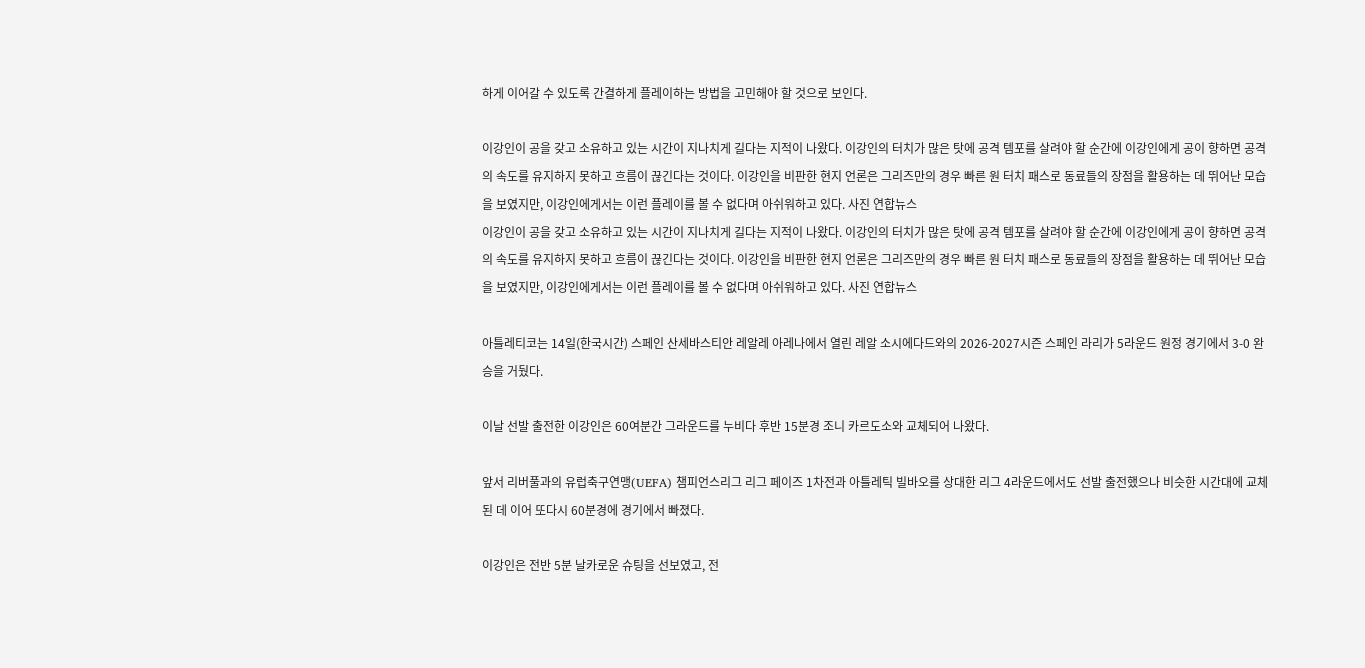하게 이어갈 수 있도록 간결하게 플레이하는 방법을 고민해야 할 것으로 보인다.

이강인이 공을 갖고 소유하고 있는 시간이 지나치게 길다는 지적이 나왔다. 이강인의 터치가 많은 탓에 공격 템포를 살려야 할 순간에 이강인에게 공이 향하면 공격의 속도를 유지하지 못하고 흐름이 끊긴다는 것이다. 이강인을 비판한 현지 언론은 그리즈만의 경우 빠른 원 터치 패스로 동료들의 장점을 활용하는 데 뛰어난 모습을 보였지만, 이강인에게서는 이런 플레이를 볼 수 없다며 아쉬워하고 있다. 사진 연합뉴스
이강인이 공을 갖고 소유하고 있는 시간이 지나치게 길다는 지적이 나왔다. 이강인의 터치가 많은 탓에 공격 템포를 살려야 할 순간에 이강인에게 공이 향하면 공격의 속도를 유지하지 못하고 흐름이 끊긴다는 것이다. 이강인을 비판한 현지 언론은 그리즈만의 경우 빠른 원 터치 패스로 동료들의 장점을 활용하는 데 뛰어난 모습을 보였지만, 이강인에게서는 이런 플레이를 볼 수 없다며 아쉬워하고 있다. 사진 연합뉴스

아틀레티코는 14일(한국시간) 스페인 산세바스티안 레알레 아레나에서 열린 레알 소시에다드와의 2026-2027시즌 스페인 라리가 5라운드 원정 경기에서 3-0 완승을 거뒀다.

이날 선발 출전한 이강인은 60여분간 그라운드를 누비다 후반 15분경 조니 카르도소와 교체되어 나왔다.

앞서 리버풀과의 유럽축구연맹(UEFA) 챔피언스리그 리그 페이즈 1차전과 아틀레틱 빌바오를 상대한 리그 4라운드에서도 선발 출전했으나 비슷한 시간대에 교체된 데 이어 또다시 60분경에 경기에서 빠졌다.

이강인은 전반 5분 날카로운 슈팅을 선보였고, 전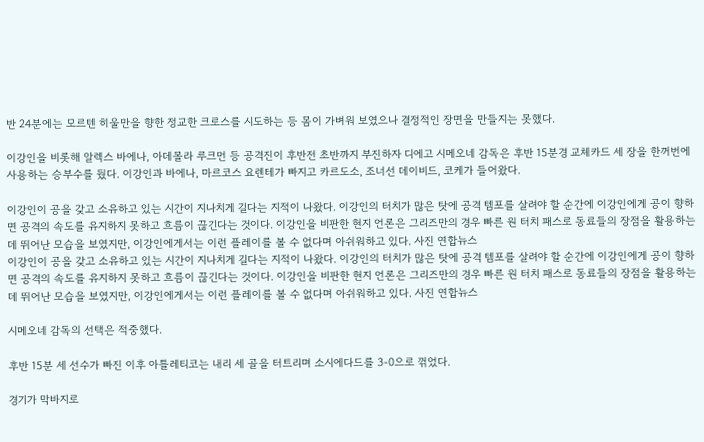반 24분에는 모르텐 히울만을 향한 정교한 크로스를 시도하는 등 몸이 가벼워 보였으나 결정적인 장면을 만들지는 못했다.

이강인을 비롯해 알렉스 바에나, 아데몰라 루크먼 등 공격진이 후반전 초반까지 부진하자 디에고 시메오네 감독은 후반 15분경 교체카드 세 장을 한꺼번에 사용하는 승부수를 뒀다. 이강인과 바에나, 마르코스 요렌테가 빠지고 카르도소, 조너선 데이비드, 코케가 들어왔다.

이강인이 공을 갖고 소유하고 있는 시간이 지나치게 길다는 지적이 나왔다. 이강인의 터치가 많은 탓에 공격 템포를 살려야 할 순간에 이강인에게 공이 향하면 공격의 속도를 유지하지 못하고 흐름이 끊긴다는 것이다. 이강인을 비판한 현지 언론은 그리즈만의 경우 빠른 원 터치 패스로 동료들의 장점을 활용하는 데 뛰어난 모습을 보였지만, 이강인에게서는 이런 플레이를 볼 수 없다며 아쉬워하고 있다. 사진 연합뉴스
이강인이 공을 갖고 소유하고 있는 시간이 지나치게 길다는 지적이 나왔다. 이강인의 터치가 많은 탓에 공격 템포를 살려야 할 순간에 이강인에게 공이 향하면 공격의 속도를 유지하지 못하고 흐름이 끊긴다는 것이다. 이강인을 비판한 현지 언론은 그리즈만의 경우 빠른 원 터치 패스로 동료들의 장점을 활용하는 데 뛰어난 모습을 보였지만, 이강인에게서는 이런 플레이를 볼 수 없다며 아쉬워하고 있다. 사진 연합뉴스

시메오네 감독의 선택은 적중했다.

후반 15분 세 선수가 빠진 이후 아틀레티코는 내리 세 골을 터트리며 소시에다드를 3-0으로 꺾었다.

경기가 막바지로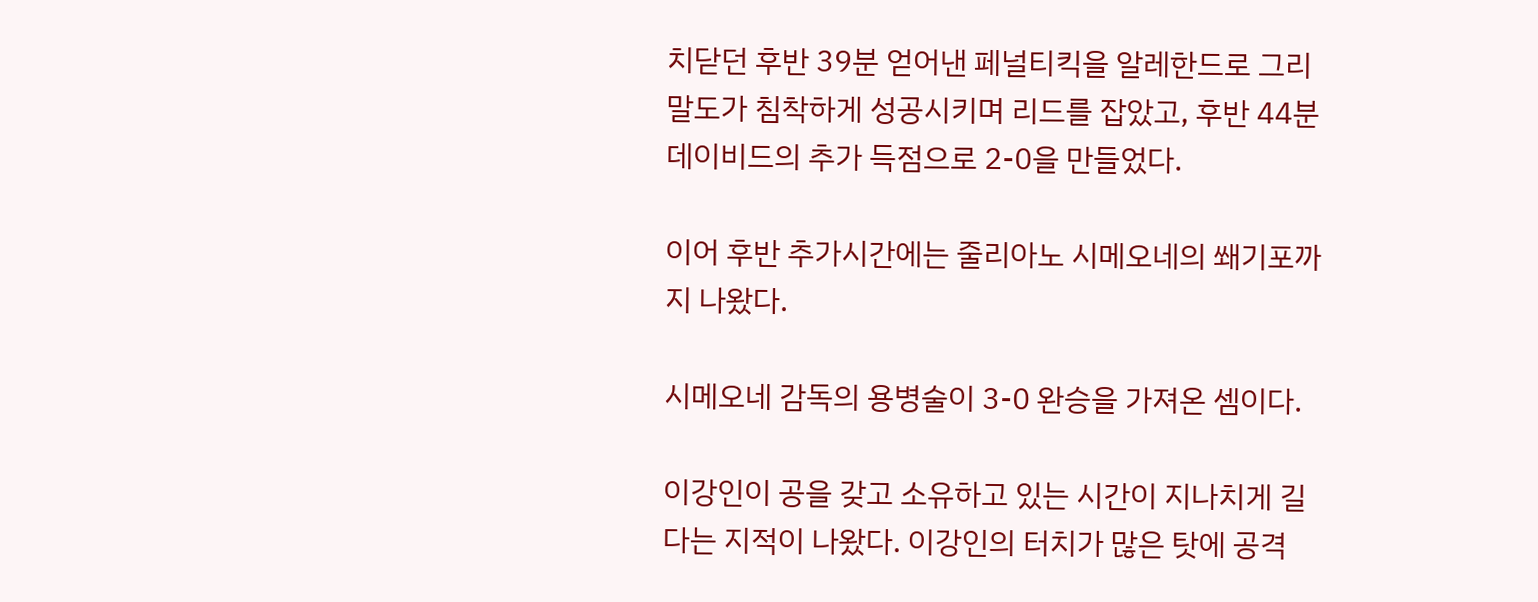치닫던 후반 39분 얻어낸 페널티킥을 알레한드로 그리말도가 침착하게 성공시키며 리드를 잡았고, 후반 44분 데이비드의 추가 득점으로 2-0을 만들었다.

이어 후반 추가시간에는 줄리아노 시메오네의 쐐기포까지 나왔다.

시메오네 감독의 용병술이 3-0 완승을 가져온 셈이다.

이강인이 공을 갖고 소유하고 있는 시간이 지나치게 길다는 지적이 나왔다. 이강인의 터치가 많은 탓에 공격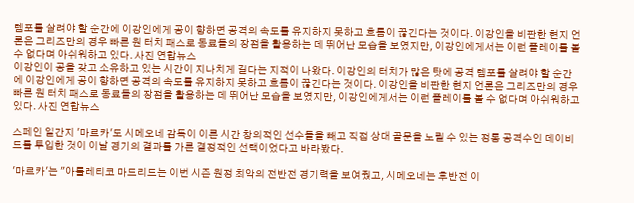템포를 살려야 할 순간에 이강인에게 공이 향하면 공격의 속도를 유지하지 못하고 흐름이 끊긴다는 것이다. 이강인을 비판한 현지 언론은 그리즈만의 경우 빠른 원 터치 패스로 동료들의 장점을 활용하는 데 뛰어난 모습을 보였지만, 이강인에게서는 이런 플레이를 볼 수 없다며 아쉬워하고 있다. 사진 연합뉴스
이강인이 공을 갖고 소유하고 있는 시간이 지나치게 길다는 지적이 나왔다. 이강인의 터치가 많은 탓에 공격 템포를 살려야 할 순간에 이강인에게 공이 향하면 공격의 속도를 유지하지 못하고 흐름이 끊긴다는 것이다. 이강인을 비판한 현지 언론은 그리즈만의 경우 빠른 원 터치 패스로 동료들의 장점을 활용하는 데 뛰어난 모습을 보였지만, 이강인에게서는 이런 플레이를 볼 수 없다며 아쉬워하고 있다. 사진 연합뉴스

스페인 일간지 '마르카'도 시메오네 감독이 이른 시간 창의적인 선수들을 빼고 직접 상대 골문을 노릴 수 있는 정통 공격수인 데이비드를 투입한 것이 이날 경기의 결과를 가른 결정적인 선택이었다고 바라봤다.

'마르카'는 "아틀레티코 마드리드는 이번 시즌 원정 최악의 전반전 경기력을 보여줬고, 시메오네는 후반전 이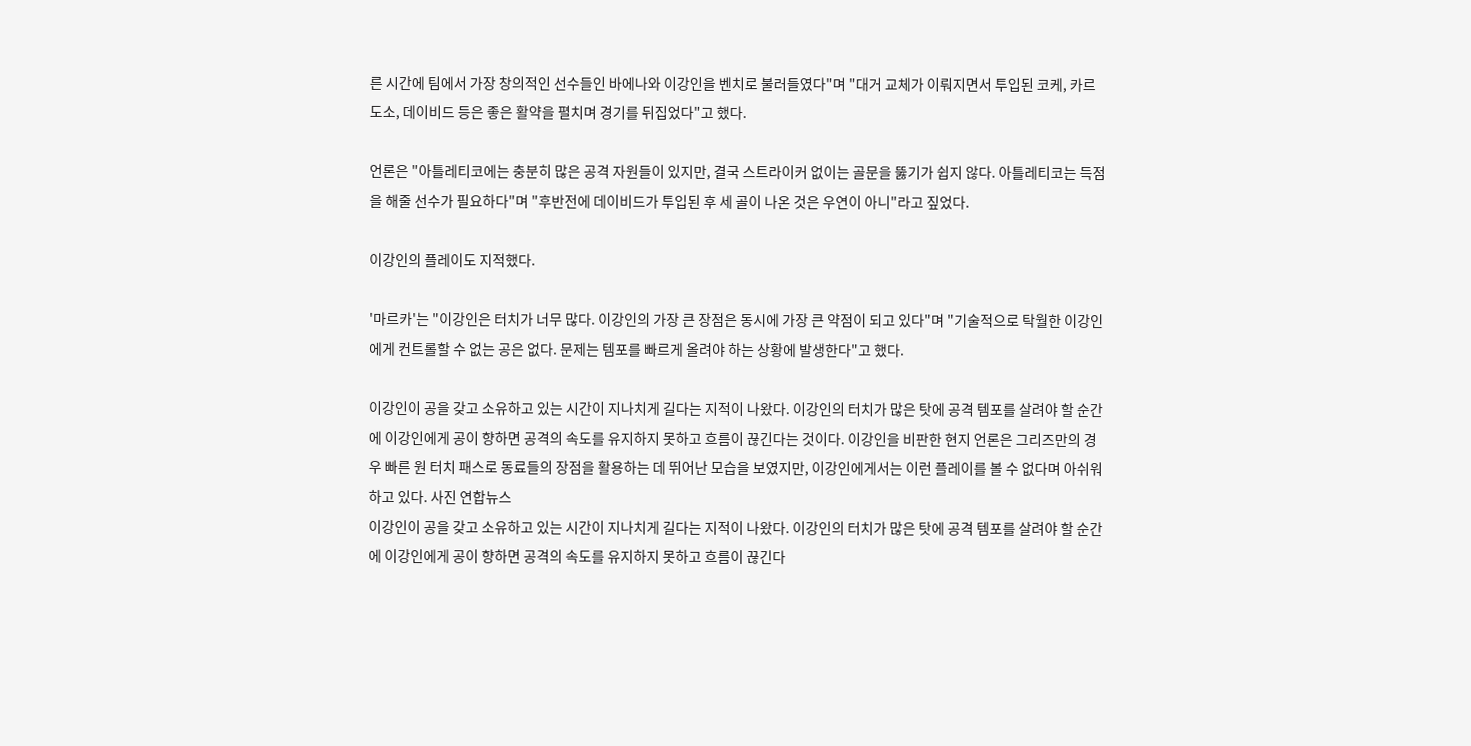른 시간에 팀에서 가장 창의적인 선수들인 바에나와 이강인을 벤치로 불러들였다"며 "대거 교체가 이뤄지면서 투입된 코케, 카르도소, 데이비드 등은 좋은 활약을 펼치며 경기를 뒤집었다"고 했다.

언론은 "아틀레티코에는 충분히 많은 공격 자원들이 있지만, 결국 스트라이커 없이는 골문을 뚫기가 쉽지 않다. 아틀레티코는 득점을 해줄 선수가 필요하다"며 "후반전에 데이비드가 투입된 후 세 골이 나온 것은 우연이 아니"라고 짚었다.

이강인의 플레이도 지적했다.

'마르카'는 "이강인은 터치가 너무 많다. 이강인의 가장 큰 장점은 동시에 가장 큰 약점이 되고 있다"며 "기술적으로 탁월한 이강인에게 컨트롤할 수 없는 공은 없다. 문제는 템포를 빠르게 올려야 하는 상황에 발생한다"고 했다.

이강인이 공을 갖고 소유하고 있는 시간이 지나치게 길다는 지적이 나왔다. 이강인의 터치가 많은 탓에 공격 템포를 살려야 할 순간에 이강인에게 공이 향하면 공격의 속도를 유지하지 못하고 흐름이 끊긴다는 것이다. 이강인을 비판한 현지 언론은 그리즈만의 경우 빠른 원 터치 패스로 동료들의 장점을 활용하는 데 뛰어난 모습을 보였지만, 이강인에게서는 이런 플레이를 볼 수 없다며 아쉬워하고 있다. 사진 연합뉴스
이강인이 공을 갖고 소유하고 있는 시간이 지나치게 길다는 지적이 나왔다. 이강인의 터치가 많은 탓에 공격 템포를 살려야 할 순간에 이강인에게 공이 향하면 공격의 속도를 유지하지 못하고 흐름이 끊긴다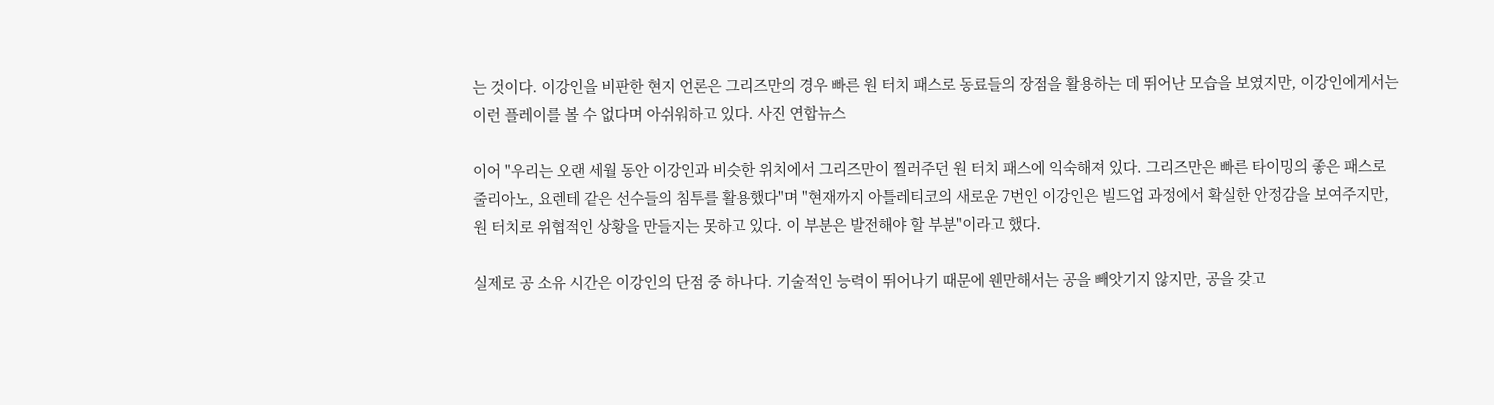는 것이다. 이강인을 비판한 현지 언론은 그리즈만의 경우 빠른 원 터치 패스로 동료들의 장점을 활용하는 데 뛰어난 모습을 보였지만, 이강인에게서는 이런 플레이를 볼 수 없다며 아쉬워하고 있다. 사진 연합뉴스

이어 "우리는 오랜 세월 동안 이강인과 비슷한 위치에서 그리즈만이 찔러주던 원 터치 패스에 익숙해져 있다. 그리즈만은 빠른 타이밍의 좋은 패스로 줄리아노, 요렌테 같은 선수들의 침투를 활용했다"며 "현재까지 아틀레티코의 새로운 7번인 이강인은 빌드업 과정에서 확실한 안정감을 보여주지만, 원 터치로 위협적인 상황을 만들지는 못하고 있다. 이 부분은 발전해야 할 부분"이라고 했다.

실제로 공 소유 시간은 이강인의 단점 중 하나다. 기술적인 능력이 뛰어나기 때문에 웬만해서는 공을 빼앗기지 않지만, 공을 갖고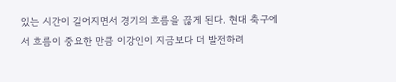있는 시간이 길어지면서 경기의 흐름을 끊게 된다. 현대 축구에서 흐름이 중요한 만큼 이강인이 지금보다 더 발전하려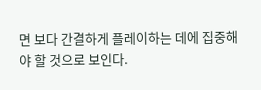면 보다 간결하게 플레이하는 데에 집중해야 할 것으로 보인다.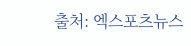출처: 엑스포츠뉴스